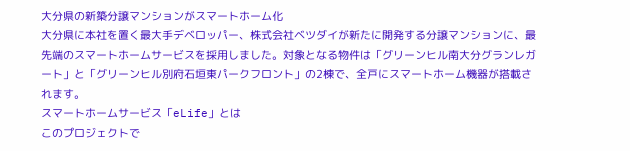大分県の新築分譲マンションがスマートホーム化
大分県に本社を置く最大手デベロッパー、株式会社ベツダイが新たに開発する分譲マンションに、最先端のスマートホームサービスを採用しました。対象となる物件は「グリーンヒル南大分グランレガート」と「グリーンヒル別府石垣東パークフロント」の2棟で、全戸にスマートホーム機器が搭載されます。
スマートホームサービス「eLife」とは
このプロジェクトで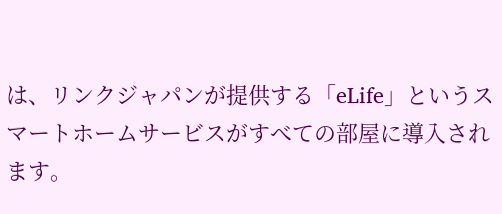は、リンクジャパンが提供する「eLife」というスマートホームサービスがすべての部屋に導入されます。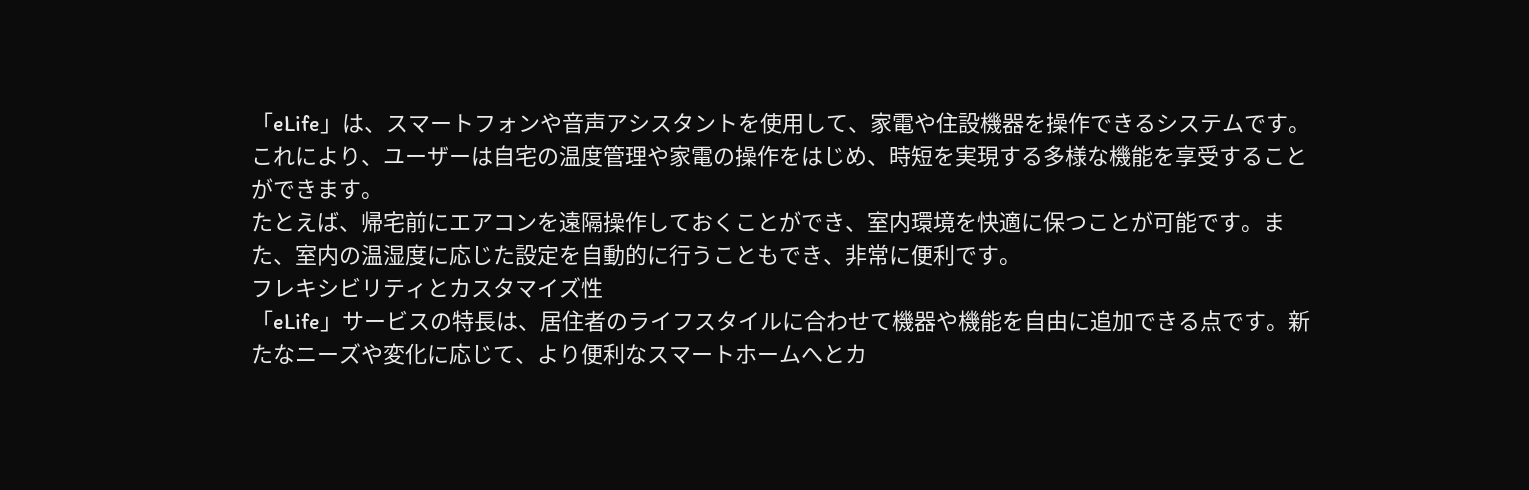「eLife」は、スマートフォンや音声アシスタントを使用して、家電や住設機器を操作できるシステムです。これにより、ユーザーは自宅の温度管理や家電の操作をはじめ、時短を実現する多様な機能を享受することができます。
たとえば、帰宅前にエアコンを遠隔操作しておくことができ、室内環境を快適に保つことが可能です。また、室内の温湿度に応じた設定を自動的に行うこともでき、非常に便利です。
フレキシビリティとカスタマイズ性
「eLife」サービスの特長は、居住者のライフスタイルに合わせて機器や機能を自由に追加できる点です。新たなニーズや変化に応じて、より便利なスマートホームへとカ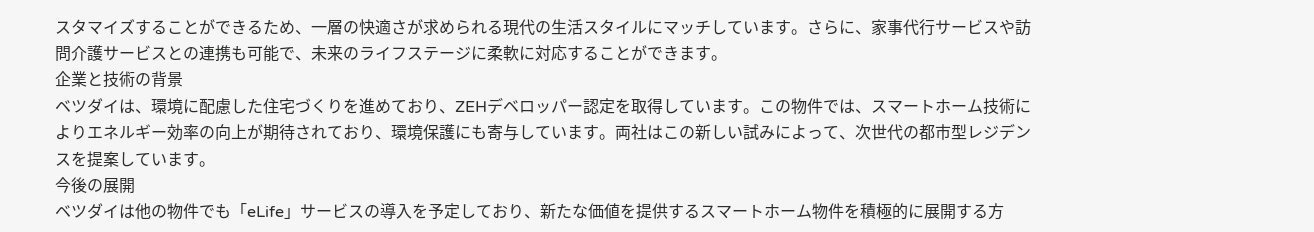スタマイズすることができるため、一層の快適さが求められる現代の生活スタイルにマッチしています。さらに、家事代行サービスや訪問介護サービスとの連携も可能で、未来のライフステージに柔軟に対応することができます。
企業と技術の背景
ベツダイは、環境に配慮した住宅づくりを進めており、ZEHデベロッパー認定を取得しています。この物件では、スマートホーム技術によりエネルギー効率の向上が期待されており、環境保護にも寄与しています。両社はこの新しい試みによって、次世代の都市型レジデンスを提案しています。
今後の展開
ベツダイは他の物件でも「eLife」サービスの導入を予定しており、新たな価値を提供するスマートホーム物件を積極的に展開する方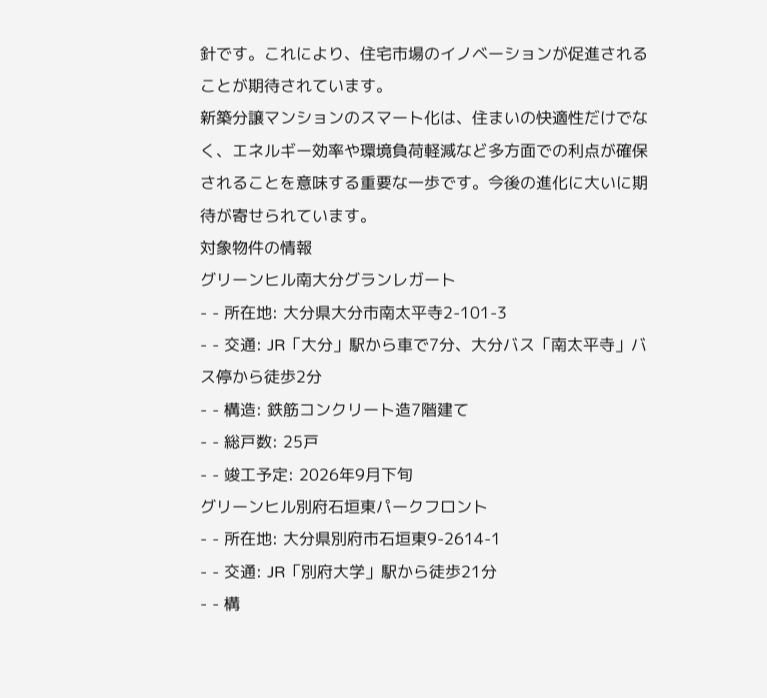針です。これにより、住宅市場のイノベーションが促進されることが期待されています。
新築分譲マンションのスマート化は、住まいの快適性だけでなく、エネルギー効率や環境負荷軽減など多方面での利点が確保されることを意味する重要な一歩です。今後の進化に大いに期待が寄せられています。
対象物件の情報
グリーンヒル南大分グランレガート
- - 所在地: 大分県大分市南太平寺2-101-3
- - 交通: JR「大分」駅から車で7分、大分バス「南太平寺」バス停から徒歩2分
- - 構造: 鉄筋コンクリート造7階建て
- - 総戸数: 25戸
- - 竣工予定: 2026年9月下旬
グリーンヒル別府石垣東パークフロント
- - 所在地: 大分県別府市石垣東9-2614-1
- - 交通: JR「別府大学」駅から徒歩21分
- - 構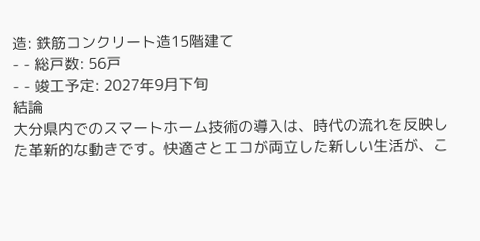造: 鉄筋コンクリート造15階建て
- - 総戸数: 56戸
- - 竣工予定: 2027年9月下旬
結論
大分県内でのスマートホーム技術の導入は、時代の流れを反映した革新的な動きです。快適さとエコが両立した新しい生活が、こ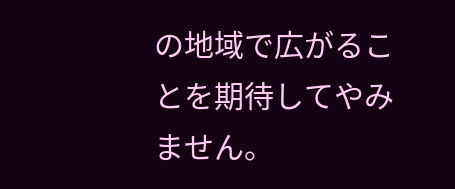の地域で広がることを期待してやみません。